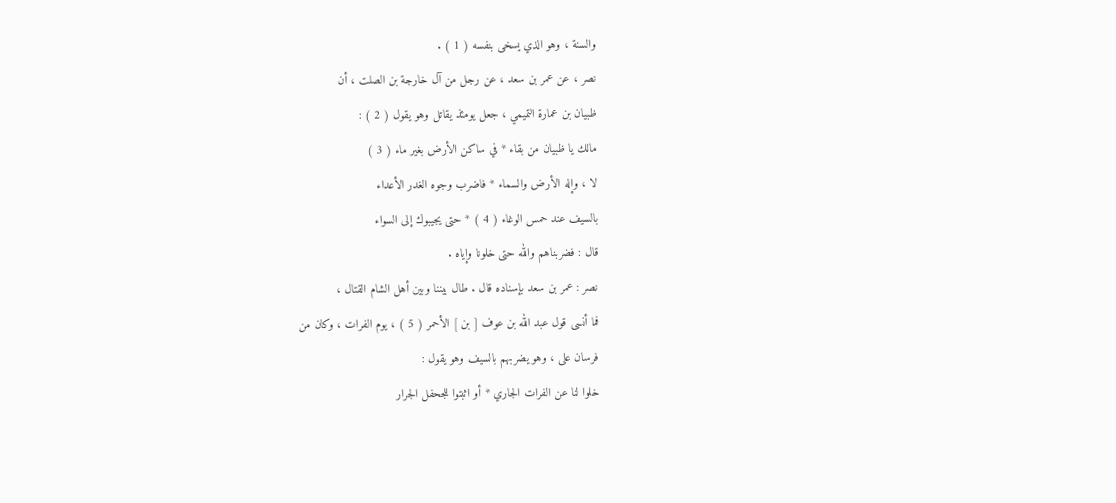والسنة ، وهو الذي يسخى بنفسه ( 1 ) .
نصر ، عن عمر بن سعد ، عن رجل من آل خارجة بن الصلت ، أن
ظبيان بن عمارة التميمي ، جعل يومئذ يقاتل وهو يقول ( 2 ) :
مالك يا ظبيان من بقاء * في ساكن الأرض بغير ماء ( 3 )
لا ، وإله الأرض والسماء * فاضرب وجوه الغدر الأعداء
بالسيف عند حمس الوغاء ( 4 ) * حتى يجيبوك إلى السواء
قال : فضربناهم والله حتى خلونا وإياه .
نصر : عمر بن سعد بإسناده قال . طال بيننا وبين أهل الشام القتال ،
فما أنسى قول عبد الله بن عوف [ بن ] الأحمر ( 5 ) ، يوم الفرات ، وكان من
فرسان على ، وهو يضربهم بالسيف وهو يقول :
خلوا لنا عن الفرات الجاري * أو اثبتوا للجحفل الجرار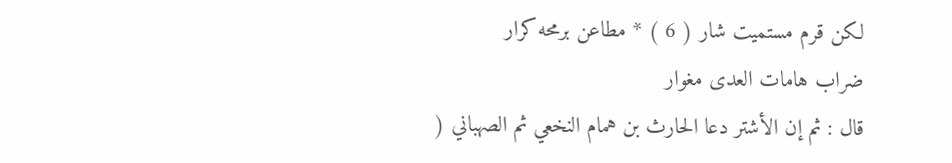لكن قرم مستميت شار ( 6 ) * مطاعن برمحه كرار
ضراب هامات العدى مغوار
قال : ثم إن الأشتر دعا الحارث بن همام النخعي ثم الصهباني (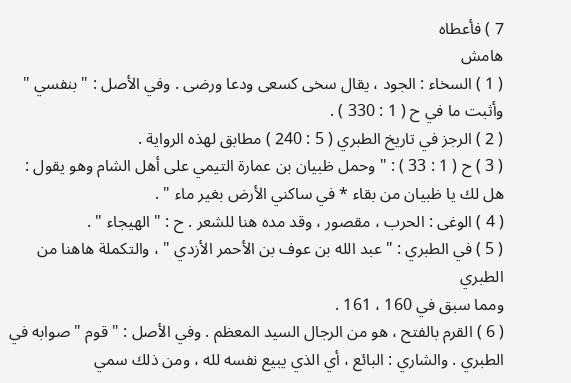7 ) فأعطاه
هامش
( 1 ) السخاء : الجود ، يقال سخى كسعى ودعا ورضى . وفي الأصل : " بنفسي "
وأثبت ما في ح ( 1 : 330 ) .
( 2 ) الرجز في تاريخ الطبري ( 5 : 240 ) مطابق لهذه الرواية .
( 3 ) ح ( 1 : 33 ) : " وحمل ظبيان بن عمارة التيمي على أهل الشام وهو يقول :
هل لك يا ظبيان من بقاء * في ساكني الأرض بغير ماء " .
( 4 ) الوغى : الحرب ، مقصور ، وقد مده هنا للشعر . ح : " الهيجاء " .
( 5 ) في الطبري : " عبد الله بن عوف بن الأحمر الأزدي " ، والتكملة هاهنا من الطبري
ومما سبق في 160 ، 161 .
( 6 ) القرم بالفتح ، هو من الرجال السيد المعظم . وفي الأصل : " قوم " صوابه في
الطبري . والشاري : البائع ، أي الذي يبيع نفسه لله ، ومن ذلك سمي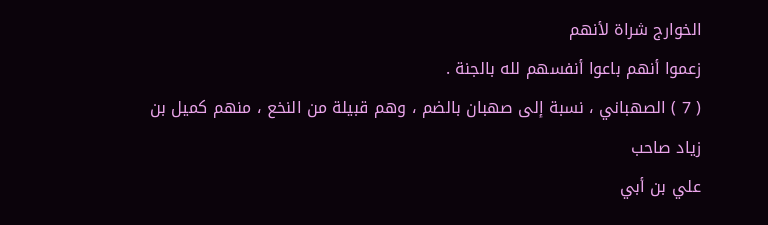الخوارج شراة لأنهم
زعموا أنهم باعوا أنفسهم لله بالجنة .
( 7 ) الصهباني ، نسبة إلى صهبان بالضم ، وهم قبيلة من النخع ، منهم كميل بن زياد صاحب
علي بن أبي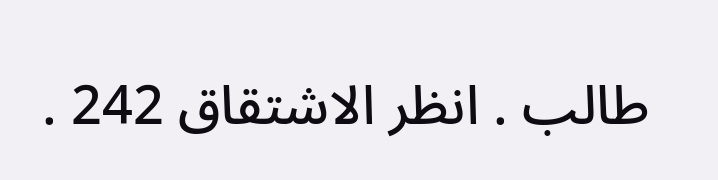طالب . انظر الاشتقاق 242 .